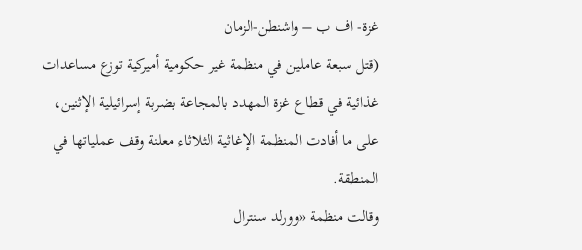غزة- اف ب – واشنطن-الزمان
(قتل سبعة عاملين في منظمة غير حكومية أميركية توزع مساعدات غذائية في قطاع غزة المهدد بالمجاعة بضربة إسرائيلية الإثنين، على ما أفادت المنظمة الإغاثية الثلاثاء معلنة وقف عملياتها في المنطقة.
وقالت منظمة «وورلد سنترال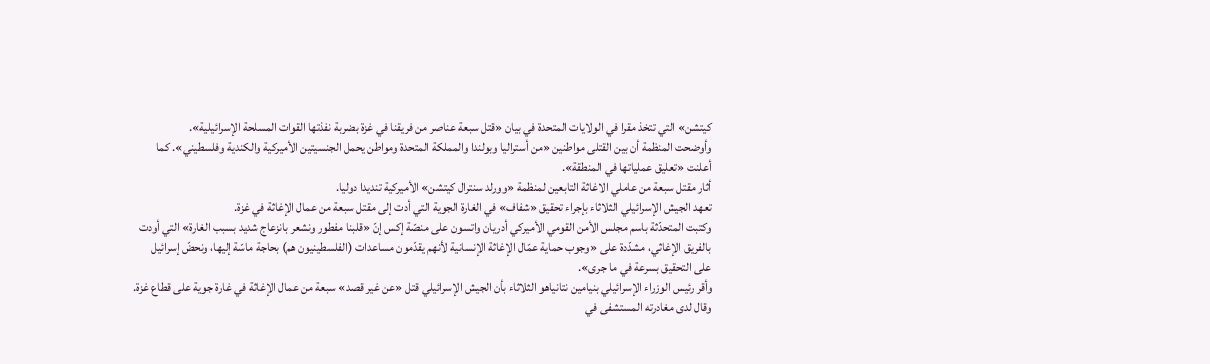كيتشن» التي تتخذ مقرا في الولايات المتحدة في بيان «قتل سبعة عناصر من فريقنا في غزة بضربة نفذتها القوات المسلحة الإسرائيلية».
وأوضحت المنظمة أن بين القتلى مواطنين «من أستراليا وبولندا والمملكة المتحدة ومواطن يحمل الجنسيتين الأميركية والكندية وفلسطيني». كما أعلنت «تعليق عملياتها في المنطقة».
أثار مقتل سبعة من عاملي الاغاثة التابعين لمنظمة «وورلد سنترال كيتشن» الأميركية تنديدا دوليا.
تعهد الجيش الإسرائيلي الثلاثاء بإجراء تحقيق «شفاف» في الغارة الجوية التي أدت إلى مقتل سبعة من عمال الإغاثة في غزة.
وكتبت المتحدّثة باسم مجلس الأمن القومي الأميركي أدريان واتسون على منصّة إكس إنّ «قلبنا مفطور ونشعر بانزعاج شديد بسبب الغارة» التي أودت بالفريق الإغاثي، مشدّدة على «وجوب حماية عمّال الإغاثة الإنسانية لأنهم يقدّمون مساعدات (الفلسطينيون هم) بحاجة ماسّة إليها، ونحضّ إسرائيل على التحقيق بسرعة في ما جرى».
وأقر رئيس الوزراء الإسرائيلي بنيامين نتانياهو الثلاثاء بأن الجيش الإسرائيلي قتل «عن غير قصد» سبعة من عمال الإغاثة في غارة جوية على قطاع غزة.
وقال لدى مغادرته المستشفى في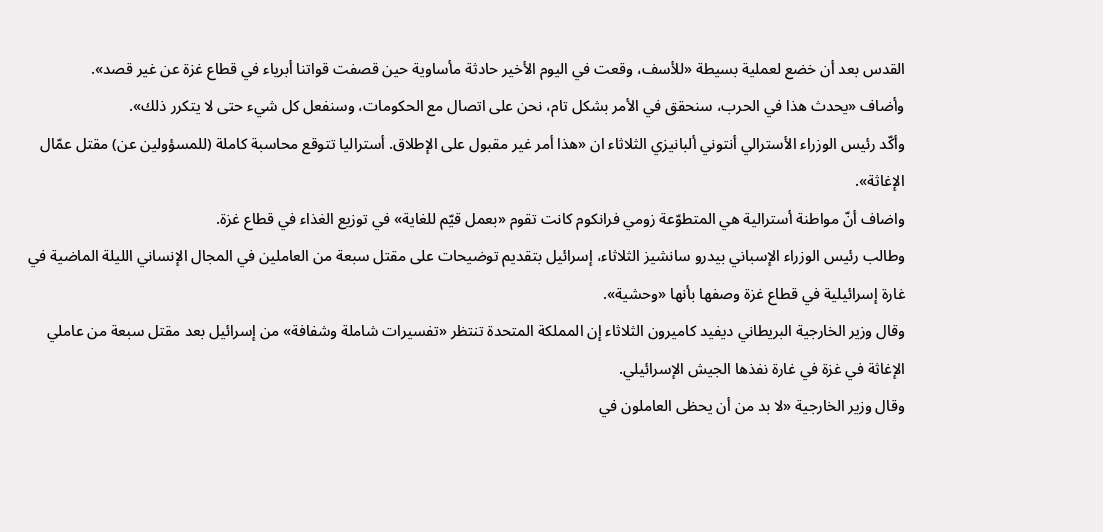القدس بعد أن خضع لعملية بسيطة «للأسف، وقعت في اليوم الأخير حادثة مأساوية حين قصفت قواتنا أبرياء في قطاع غزة عن غير قصد».
وأضاف «يحدث هذا في الحرب، سنحقق في الأمر بشكل تام، نحن على اتصال مع الحكومات، وسنفعل كل شيء حتى لا يتكرر ذلك».
وأكّد رئيس الوزراء الأسترالي أنتوني ألبانيزي الثلاثاء ان «هذا أمر غير مقبول على الإطلاق. أستراليا تتوقع محاسبة كاملة (للمسؤولين عن) مقتل عمّال الإغاثة».
واضاف أنّ مواطنة أسترالية هي المتطوّعة زومي فرانكوم كانت تقوم «بعمل قيّم للغاية» في توزيع الغذاء في قطاع غزة.
وطالب رئيس الوزراء الإسباني بيدرو سانشيز الثلاثاء، إسرائيل بتقديم توضيحات على مقتل سبعة من العاملين في المجال الإنساني الليلة الماضية في غارة إسرائيلية في قطاع غزة وصفها بأنها «وحشية».
وقال وزير الخارجية البريطاني ديفيد كاميرون الثلاثاء إن المملكة المتحدة تنتظر «تفسيرات شاملة وشفافة» من إسرائيل بعد مقتل سبعة من عاملي الإغاثة في غزة في غارة نفذها الجيش الإسرائيلي.
وقال وزير الخارجية «لا بد من أن يحظى العاملون في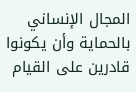المجال الإنساني بالحماية وأن يكونوا قادرين على القيام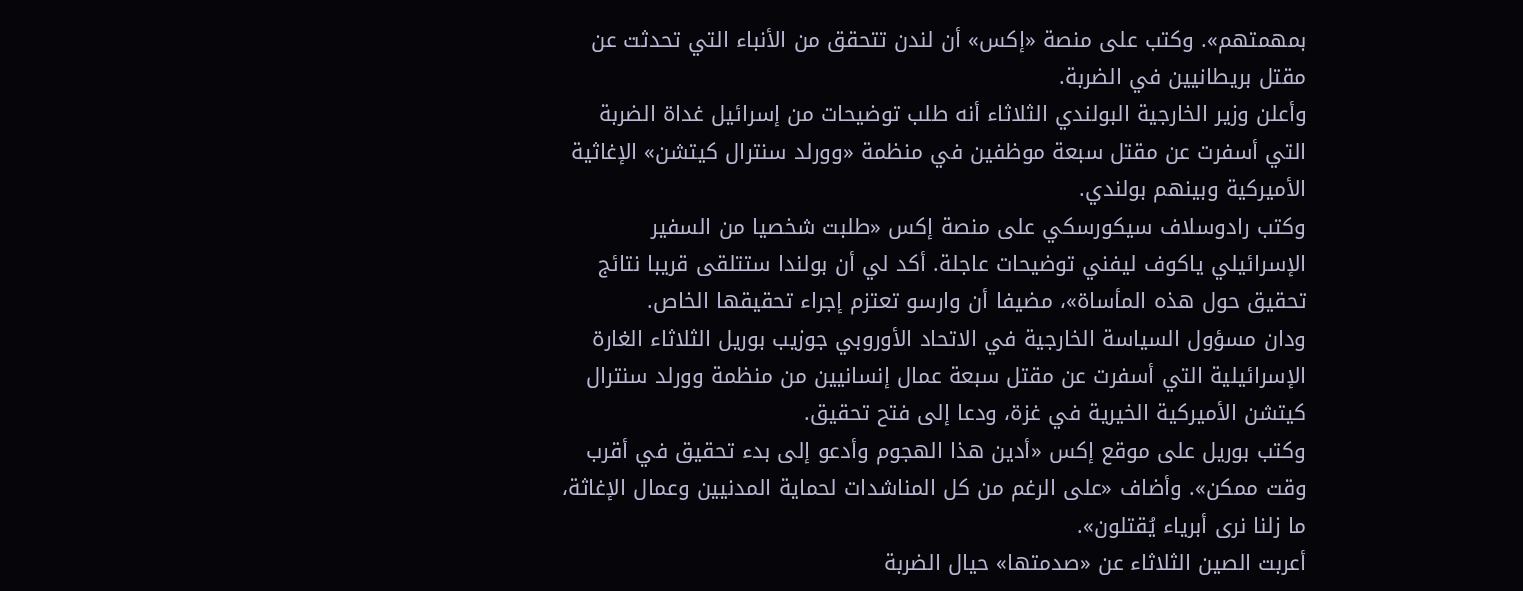بمهمتهم». وكتب على منصة «إكس» أن لندن تتحقق من الأنباء التي تحدثت عن مقتل بريطانيين في الضربة.
وأعلن وزير الخارجية البولندي الثلاثاء أنه طلب توضيحات من إسرائيل غداة الضربة التي أسفرت عن مقتل سبعة موظفين في منظمة «وورلد سنترال كيتشن» الإغاثية الأميركية وبينهم بولندي.
وكتب رادوسلاف سيكورسكي على منصة إكس «طلبت شخصيا من السفير الإسرائيلي ياكوف ليفني توضيحات عاجلة. أكد لي أن بولندا ستتلقى قريبا نتائج تحقيق حول هذه المأساة»، مضيفا أن وارسو تعتزم إجراء تحقيقها الخاص.
ودان مسؤول السياسة الخارجية في الاتحاد الأوروبي جوزيب بوريل الثلاثاء الغارة الإسرائيلية التي أسفرت عن مقتل سبعة عمال إنسانيين من منظمة وورلد سنترال كيتشن الأميركية الخيرية في غزة، ودعا إلى فتح تحقيق.
وكتب بوريل على موقع إكس «أدين هذا الهجوم وأدعو إلى بدء تحقيق في أقرب وقت ممكن». وأضاف «على الرغم من كل المناشدات لحماية المدنيين وعمال الإغاثة، ما زلنا نرى أبرياء يُقتلون».
أعربت الصين الثلاثاء عن «صدمتها» حيال الضربة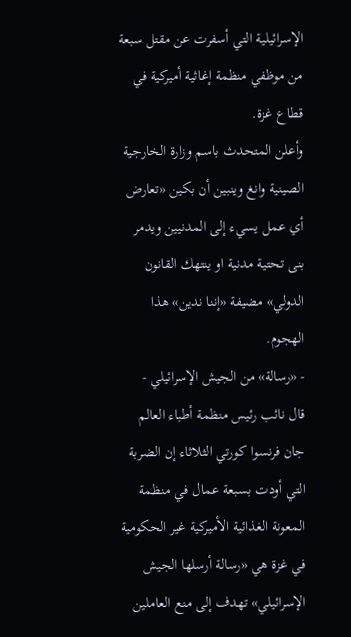الإسرائيلية التي أسفرت عن مقتل سبعة من موظفي منظمة إغاثية أميركية في قطاع غزة.
وأعلن المتحدث باسم وزارة الخارجية الصينية وانغ وينبين أن بكين «تعارض أي عمل يسيء إلى المدنيين ويدمر بنى تحتية مدنية او ينتهك القانون الدولي» مضيفة «إننا ندين» هذا الهجوم.
- «رسالة» من الجيش الإسرائيلي -
قال نائب رئيس منظمة أطباء العالم جان فرنسوا كورتي الثلاثاء إن الضربة التي أودت بسبعة عمال في منظمة المعونة الغذائية الأميركية غير الحكومية في غزة هي «رسالة أرسلها الجيش الإسرائيلي» تهدف إلى منع العاملين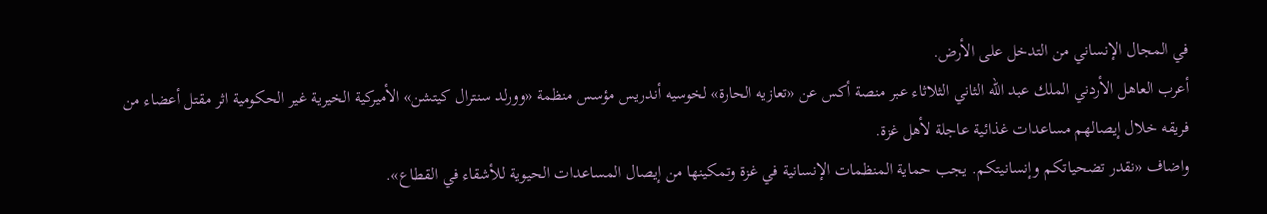في المجال الإنساني من التدخل على الأرض.
أعرب العاهل الأردني الملك عبد الله الثاني الثلاثاء عبر منصة أكس عن «تعازيه الحارة» لخوسيه أندريس مؤسس منظمة «وورلد سنترال كيتشن» الأميركية الخيرية غير الحكومية اثر مقتل أعضاء من فريقه خلال إيصالهم مساعدات غذائية عاجلة لأهل غزة.
واضاف «نقدر تضحياتكم وإنسانيتكم. يجب حماية المنظمات الإنسانية في غزة وتمكينها من إيصال المساعدات الحيوية للأشقاء في القطاع».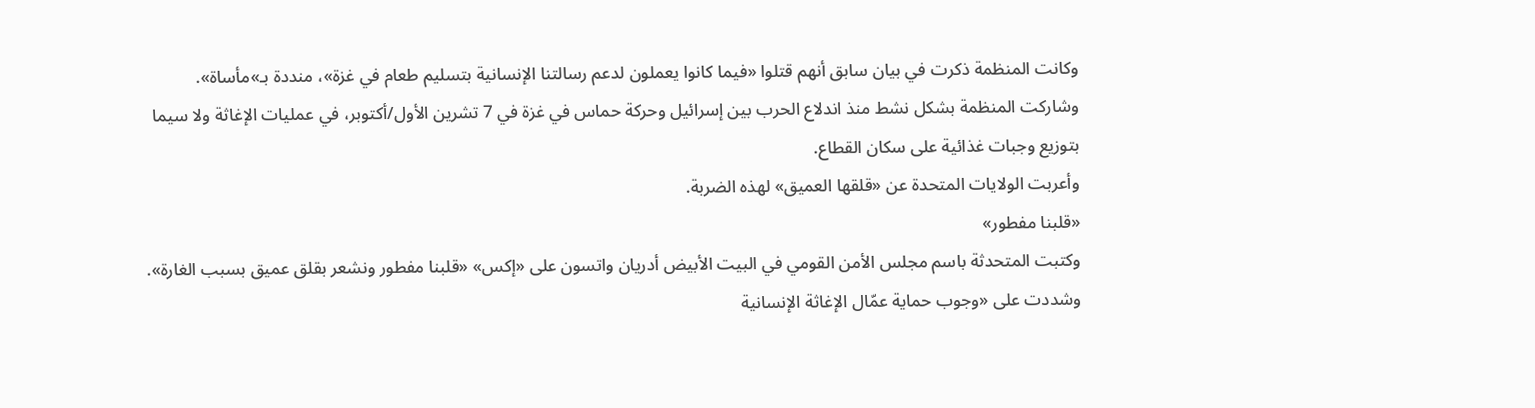وكانت المنظمة ذكرت في بيان سابق أنهم قتلوا «فيما كانوا يعملون لدعم رسالتنا الإنسانية بتسليم طعام في غزة»، منددة بـ»مأساة».
وشاركت المنظمة بشكل نشط منذ اندلاع الحرب بين إسرائيل وحركة حماس في غزة في 7 تشرين الأول/أكتوبر، في عمليات الإغاثة ولا سيما بتوزيع وجبات غذائية على سكان القطاع.
وأعربت الولايات المتحدة عن «قلقها العميق» لهذه الضربة.
«قلبنا مفطور»
وكتبت المتحدثة باسم مجلس الأمن القومي في البيت الأبيض أدريان واتسون على «إكس» «قلبنا مفطور ونشعر بقلق عميق بسبب الغارة».
وشددت على «وجوب حماية عمّال الإغاثة الإنسانية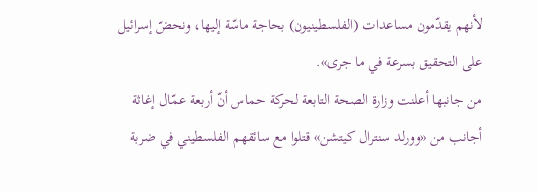لأنهم يقدّمون مساعدات (الفلسطينيون) بحاجة ماسّة إليها، ونحضّ إسرائيل على التحقيق بسرعة في ما جرى».
من جانبها أعلنت وزارة الصحة التابعة لحركة حماس أنّ أربعة عمّال إغاثة أجانب من «وورلد سنترال كيتشن» قتلوا مع سائقهم الفلسطيني في ضربة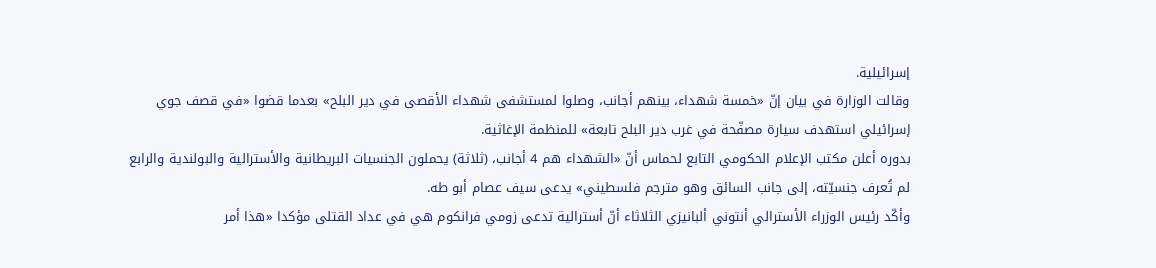إسرائيلية.
وقالت الوزارة في بيان إنّ «خمسة شهداء، بينهم أجانب، وصلوا لمستشفى شهداء الأقصى في دير البلح» بعدما قضوا «في قصف جوي إسرائيلي استهدف سيارة مصفّحة في غرب دير البلح تابعة» للمنظمة الإغاثية.
بدوره أعلن مكتب الإعلام الحكومي التابع لحماس أنّ «الشهداء هم 4 أجانب، (ثلاثة) يحملون الجنسيات البريطانية والأسترالية والبولندية والرابع لم تُعرف جنسيّته، إلى جانب السائق وهو مترجم فلسطيني» يدعى سيف عصام أبو طه.
وأكّد رئيس الوزراء الأسترالي أنتوني ألبانيزي الثلاثاء أنّ أسترالية تدعى زومي فرانكوم هي في عداد القتلى مؤكدا «هذا أمر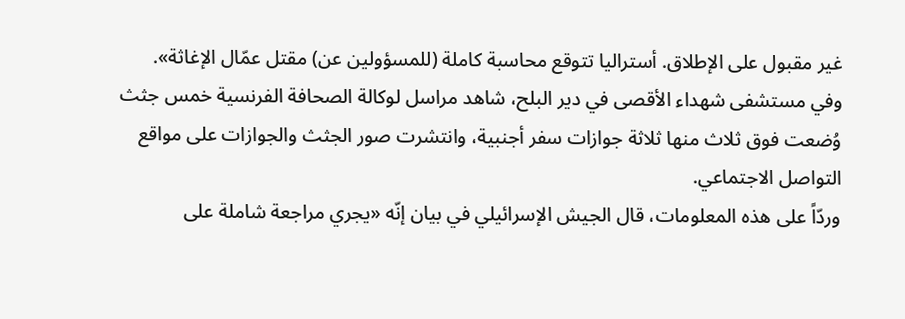غير مقبول على الإطلاق. أستراليا تتوقع محاسبة كاملة (للمسؤولين عن) مقتل عمّال الإغاثة».
وفي مستشفى شهداء الأقصى في دير البلح، شاهد مراسل لوكالة الصحافة الفرنسية خمس جثث وُضعت فوق ثلاث منها ثلاثة جوازات سفر أجنبية، وانتشرت صور الجثث والجوازات على مواقع التواصل الاجتماعي.
وردّاً على هذه المعلومات، قال الجيش الإسرائيلي في بيان إنّه «يجري مراجعة شاملة على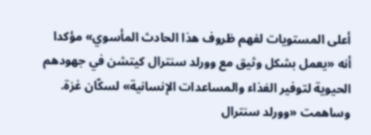أعلى المستويات لفهم ظروف هذا الحادث المأسوي» مؤكدا أنه «يعمل بشكل وثيق مع وورلد سنترال كيتشن في جهودهم الحيوية لتوفير الغذاء والمساعدات الإنسانية» لسكّان غزة.
وساهمت «وورلد سنترال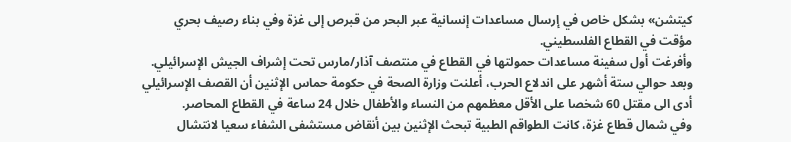كيتشن» بشكل خاص في إرسال مساعدات إنسانية عبر البحر من قبرص إلى غزة وفي بناء رصيف بحري مؤقت في القطاع الفلسطيني.
وأفرغت أول سفينة مساعدات حمولتها في القطاع في منتصف آذار/مارس تحت إشراف الجيش الإسرائيلي.
وبعد حوالي ستة أشهر على اندلاع الحرب، أعلنت وزارة الصحة في حكومة حماس الإثنين أن القصف الإسرائيلي أدى الى مقتل 60 شخصا على الأقل معظمهم من النساء والأطفال خلال 24 ساعة في القطاع المحاصر.
وفي شمال قطاع غزة، كانت الطواقم الطبية تبحث الإثنين بين أنقاض مستشفى الشفاء سعيا لانتشال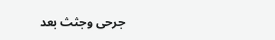جرحى وجثث بعد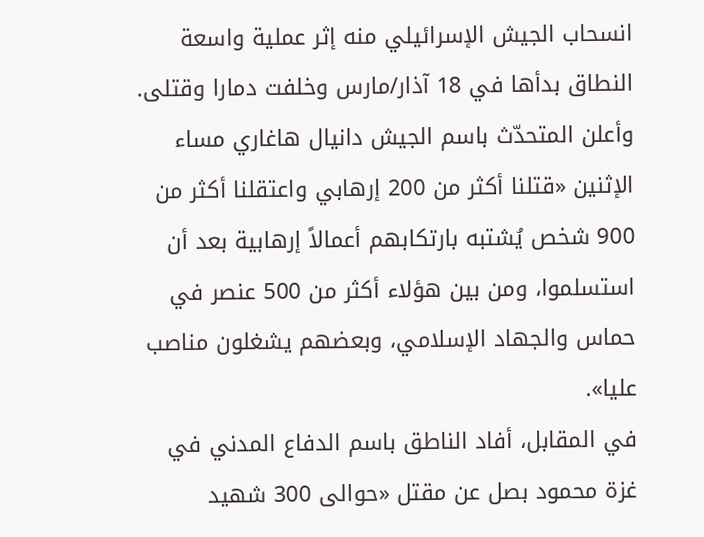انسحاب الجيش الإسرائيلي منه إثر عملية واسعة النطاق بدأها في 18 آذار/مارس وخلفت دمارا وقتلى.
وأعلن المتحدّث باسم الجيش دانيال هاغاري مساء الإثنين «قتلنا أكثر من 200 إرهابي واعتقلنا أكثر من 900 شخص يُشتبه بارتكابهم أعمالاً إرهابية بعد أن استسلموا، ومن بين هؤلاء أكثر من 500 عنصر في حماس والجهاد الإسلامي، وبعضهم يشغلون مناصب عليا».
في المقابل، أفاد الناطق باسم الدفاع المدني في غزة محمود بصل عن مقتل «حوالى 300 شهيد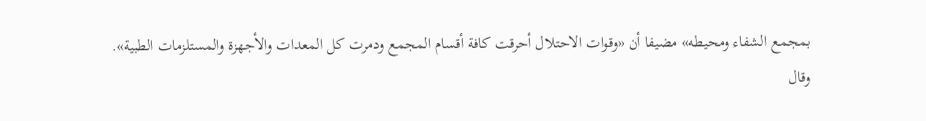بمجمع الشفاء ومحيطه» مضيفا أن «وقوات الاحتلال أحرقت كافة أقسام المجمع ودمرت كل المعدات والأجهزة والمستلزمات الطبية».
وقال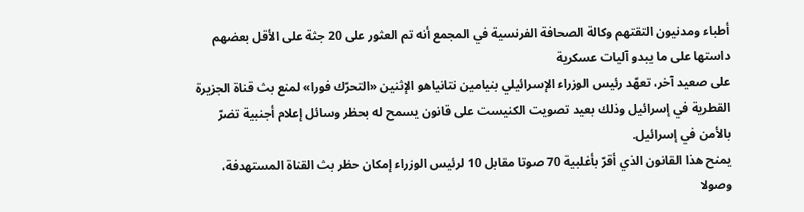أطباء ومدنيون التقتهم وكالة الصحافة الفرنسية في المجمع أنه تم العثور على 20 جثة على الأقل بعضهم داستها على ما يبدو آليات عسكرية
على صعيد آخر، تعهّد رئيس الوزراء الإسرائيلي بنيامين نتانياهو الإثنين «التحرّك فورا» لمنع بث قناة الجزيرة القطرية في إسرائيل وذلك بعيد تصويت الكنيست على قانون يسمح له بحظر وسائل إعلام أجنبية تضرّ بالأمن في إسرائيل.
يمنح هذا القانون الذي أقرّ بأغلبية 70 صوتا مقابل 10 لرئيس الوزراء إمكان حظر بث القناة المستهدفة، وصولا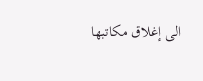الى إغلاق مكاتبها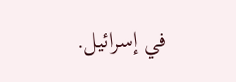في إسرائيل.